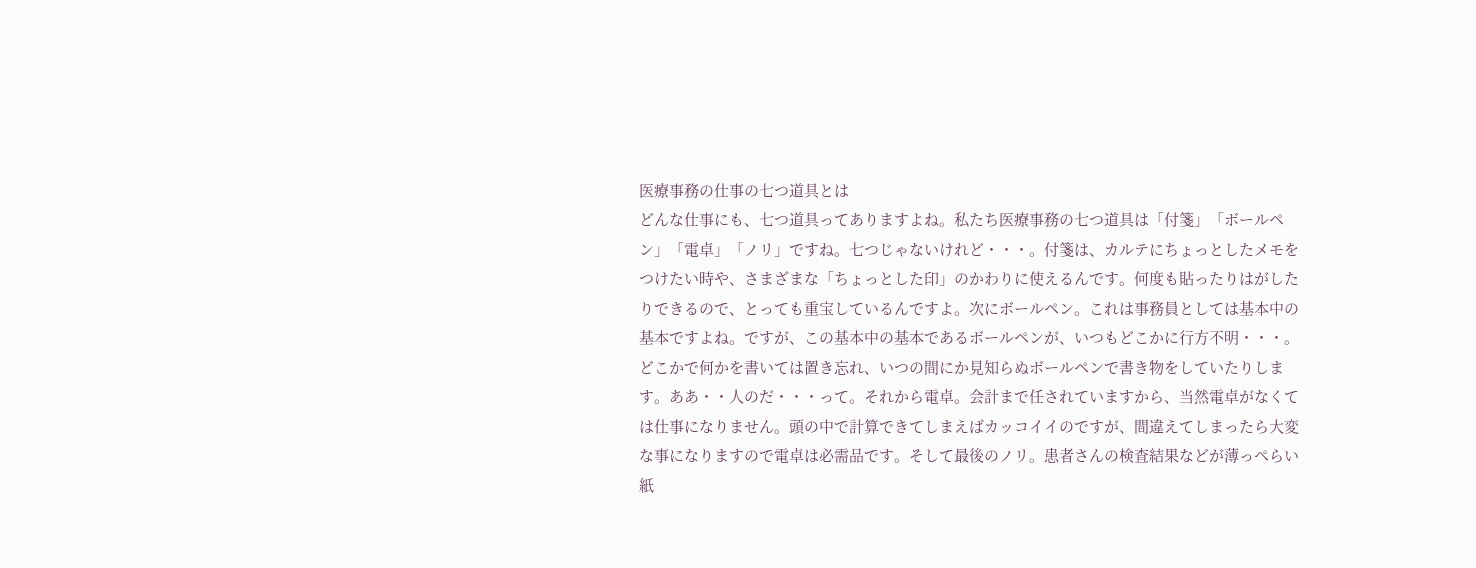医療事務の仕事の七つ道具とは
どんな仕事にも、七つ道具ってありますよね。私たち医療事務の七つ道具は「付箋」「ボールペン」「電卓」「ノリ」ですね。七つじゃないけれど・・・。付箋は、カルテにちょっとしたメモをつけたい時や、さまざまな「ちょっとした印」のかわりに使えるんです。何度も貼ったりはがしたりできるので、とっても重宝しているんですよ。次にボールペン。これは事務員としては基本中の基本ですよね。ですが、この基本中の基本であるボールペンが、いつもどこかに行方不明・・・。どこかで何かを書いては置き忘れ、いつの間にか見知らぬボールペンで書き物をしていたりします。ああ・・人のだ・・・って。それから電卓。会計まで任されていますから、当然電卓がなくては仕事になりません。頭の中で計算できてしまえばカッコイイのですが、間違えてしまったら大変な事になりますので電卓は必需品です。そして最後のノリ。患者さんの検査結果などが薄っぺらい紙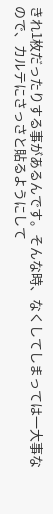きれ1枚だったりする事があるんです。そんな時、なくしてしまっては一大事なので、カルテにさっさと貼るようにして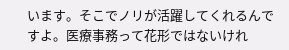います。そこでノリが活躍してくれるんですよ。医療事務って花形ではないけれ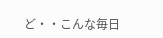ど・・こんな毎日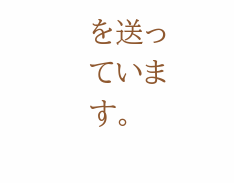を送っています。